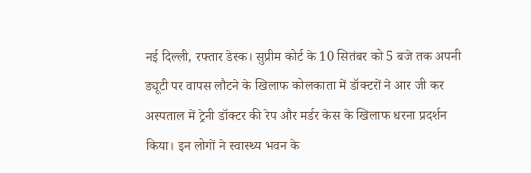नई दिल्ली, रफ्तार डेस्क। सुप्रीम कोर्ट के 10 सितंबर को 5 बजे तक अपनी ड्यूटी पर वापस लौटने के खिलाफ कोलकाता में डॉक्टरों ने आर जी कर अस्पताल में ट्रेनी डॉक्टर की रेप और मर्डर केस के खिलाफ धरना प्रदर्शन किया। इन लोगों ने स्वास्थ्य भवन के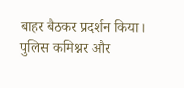बाहर बैठकर प्रदर्शन किया।
पुलिस कमिश्नर और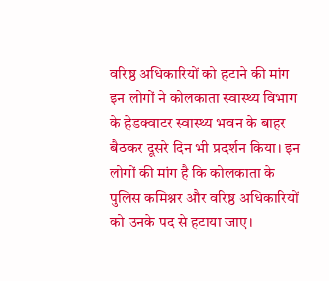वरिष्ठ अधिकारियों को हटाने की मांग
इन लोगों ने कोलकाता स्वास्थ्य विभाग के हेडक्वाटर स्वास्थ्य भवन के बाहर बैठकर दूसरे दिन भी प्रदर्शन किया। इन लोगों की मांग है कि कोलकाता के पुलिस कमिश्नर और वरिष्ठ अधिकारियों को उनके पद से हटाया जाए।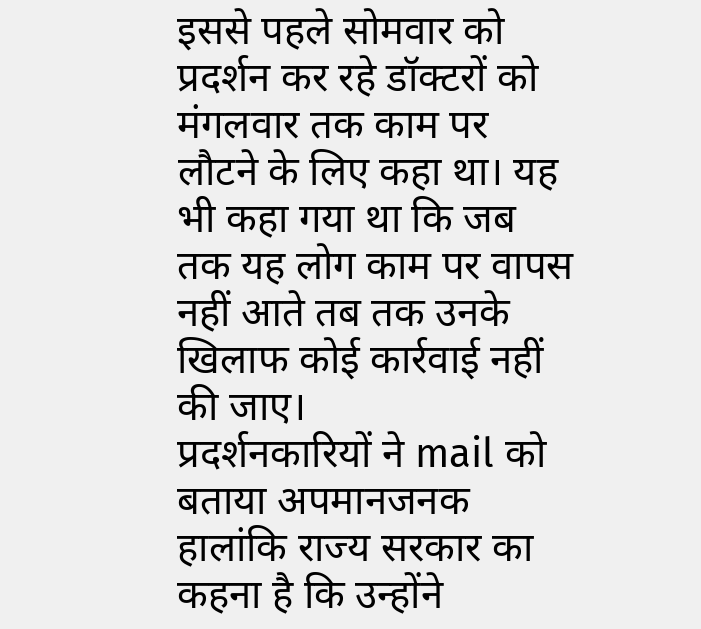इससे पहले सोमवार को प्रदर्शन कर रहे डॉक्टरों को मंगलवार तक काम पर लौटने के लिए कहा था। यह भी कहा गया था कि जब तक यह लोग काम पर वापस नहीं आते तब तक उनके खिलाफ कोई कार्रवाई नहीं की जाए।
प्रदर्शनकारियों ने mail को बताया अपमानजनक
हालांकि राज्य सरकार का कहना है कि उन्होंने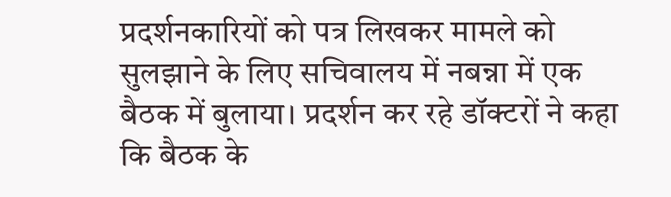प्रदर्शनकारियों को पत्र लिखकर मामले को सुलझाने के लिए सचिवालय में नबन्ना में एक बैठक में बुलाया। प्रदर्शन कर रहे डॉक्टरों ने कहा कि बैठक के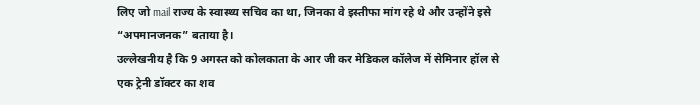लिए जो mail राज्य के स्वास्थ्य सचिव का था, जिनका वे इस्तीफा मांग रहे थे और उन्होंने इसे “अपमानजनक” बताया है।
उल्लेखनीय है कि 9 अगस्त को कोलकाता के आर जी कर मेडिकल कॉलेज में सेमिनार हॉल से एक ट्रेनी डॉक्टर का शव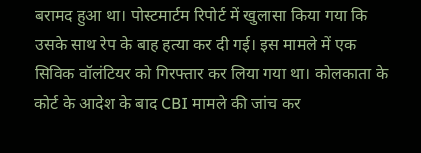बरामद हुआ था। पोस्टमार्टम रिपोर्ट में खुलासा किया गया कि उसके साथ रेप के बाह हत्या कर दी गई। इस मामले में एक सिविक वॉलंटियर को गिरफ्तार कर लिया गया था। कोलकाता के कोर्ट के आदेश के बाद CBI मामले की जांच कर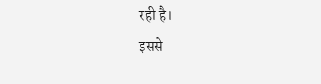रही है।
इससे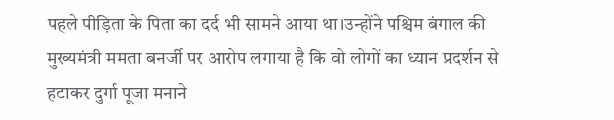पहले पीड़िता के पिता का दर्द भी सामने आया था।उन्होंने पश्चिम बंगाल की मुख्यमंत्री ममता बनर्जी पर आरोप लगाया है कि वो लोगों का ध्यान प्रदर्शन से हटाकर दुर्गा पूजा मनाने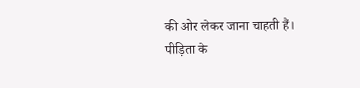की ओर लेकर जाना चाहती हैं।
पीड़िता के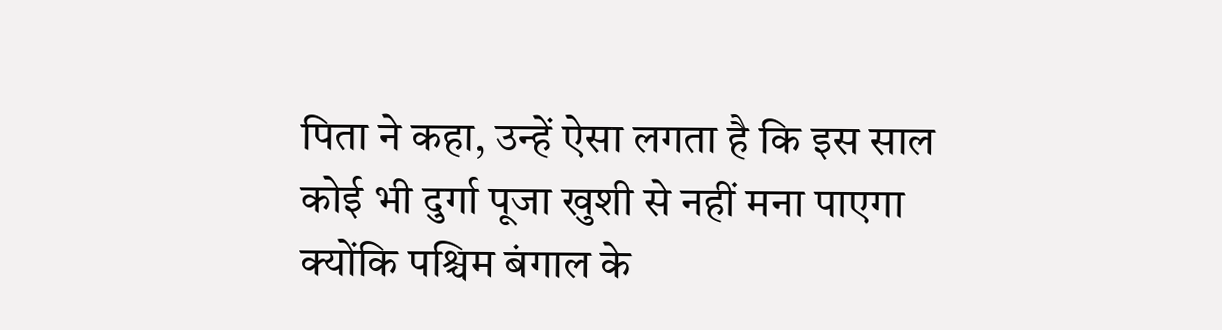पिता ने कहा, उन्हें ऐसा लगता है कि इस साल कोई भी दुर्गा पूजा खुशी से नहीं मना पाएगा क्योंकि पश्चिम बंगाल के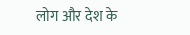लोग और देश के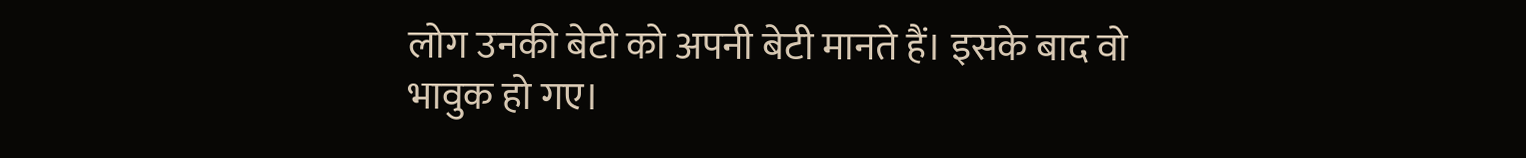लोग उनकी बेटी को अपनी बेटी मानते हैं। इसके बाद वो भावुक हो गए।